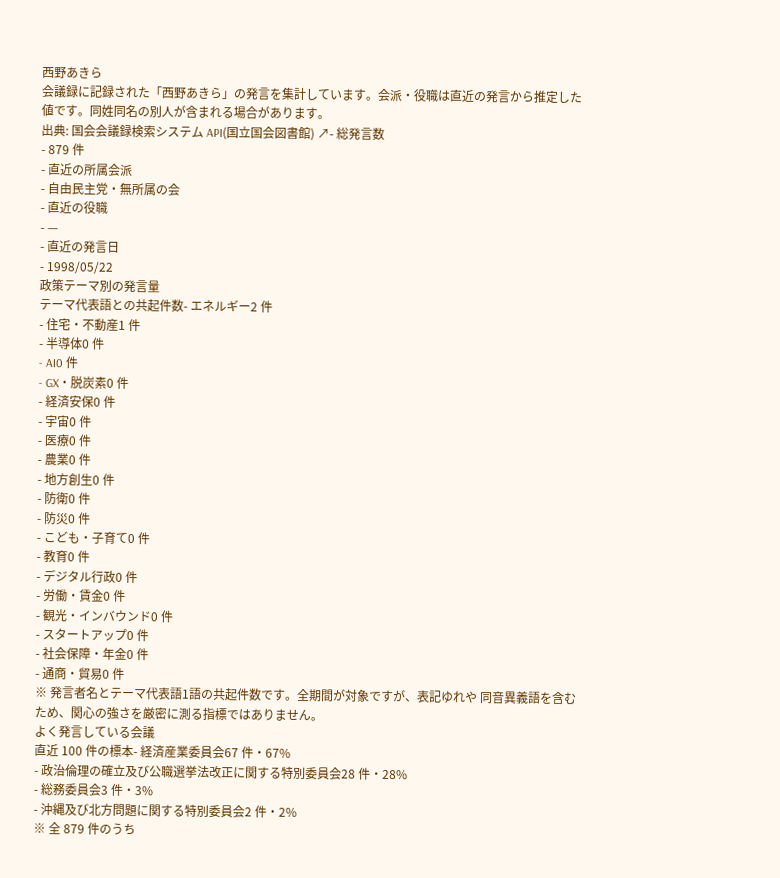西野あきら
会議録に記録された「西野あきら」の発言を集計しています。会派・役職は直近の発言から推定した値です。同姓同名の別人が含まれる場合があります。
出典: 国会会議録検索システム API(国立国会図書館) ↗- 総発言数
- 879 件
- 直近の所属会派
- 自由民主党・無所属の会
- 直近の役職
- —
- 直近の発言日
- 1998/05/22
政策テーマ別の発言量
テーマ代表語との共起件数- エネルギー2 件
- 住宅・不動産1 件
- 半導体0 件
- AI0 件
- GX・脱炭素0 件
- 経済安保0 件
- 宇宙0 件
- 医療0 件
- 農業0 件
- 地方創生0 件
- 防衛0 件
- 防災0 件
- こども・子育て0 件
- 教育0 件
- デジタル行政0 件
- 労働・賃金0 件
- 観光・インバウンド0 件
- スタートアップ0 件
- 社会保障・年金0 件
- 通商・貿易0 件
※ 発言者名とテーマ代表語1語の共起件数です。全期間が対象ですが、表記ゆれや 同音異義語を含むため、関心の強さを厳密に測る指標ではありません。
よく発言している会議
直近 100 件の標本- 経済産業委員会67 件・67%
- 政治倫理の確立及び公職選挙法改正に関する特別委員会28 件・28%
- 総務委員会3 件・3%
- 沖縄及び北方問題に関する特別委員会2 件・2%
※ 全 879 件のうち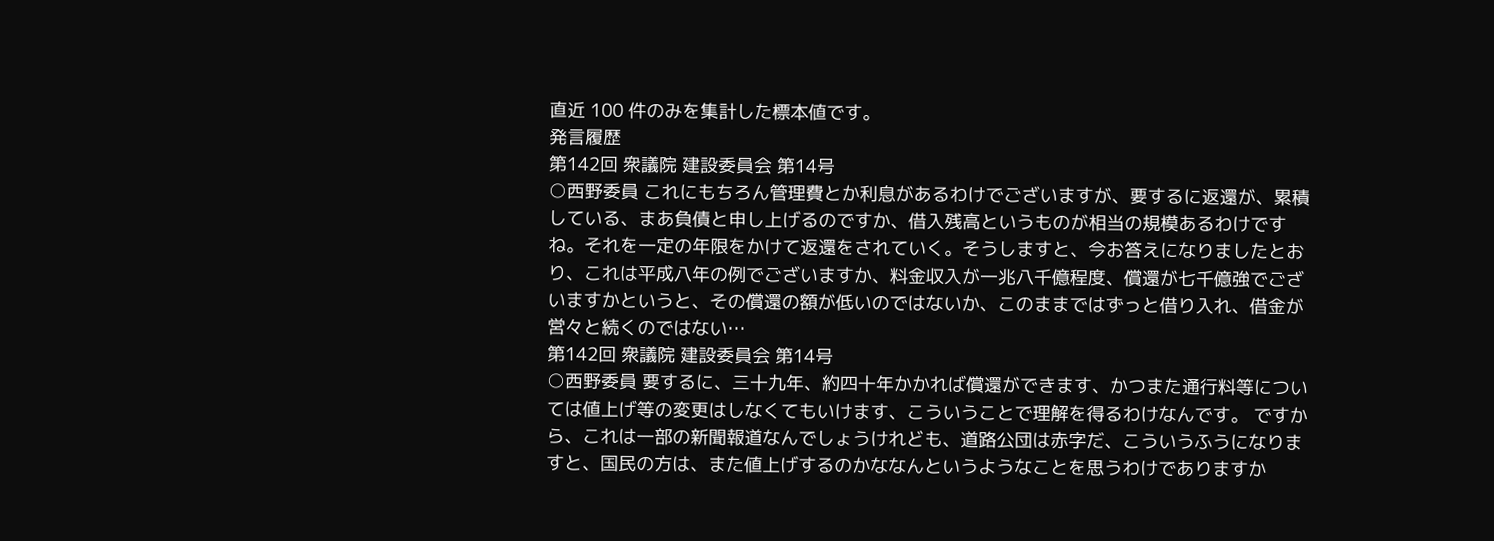直近 100 件のみを集計した標本値です。
発言履歴
第142回 衆議院 建設委員会 第14号
○西野委員 これにもちろん管理費とか利息があるわけでございますが、要するに返還が、累積している、まあ負債と申し上げるのですか、借入残高というものが相当の規模あるわけですね。それを一定の年限をかけて返還をされていく。そうしますと、今お答えになりましたとおり、これは平成八年の例でございますか、料金収入が一兆八千億程度、償還が七千億強でございますかというと、その償還の額が低いのではないか、このままではずっと借り入れ、借金が営々と続くのではない…
第142回 衆議院 建設委員会 第14号
○西野委員 要するに、三十九年、約四十年かかれば償還ができます、かつまた通行料等については値上げ等の変更はしなくてもいけます、こういうことで理解を得るわけなんです。 ですから、これは一部の新聞報道なんでしょうけれども、道路公団は赤字だ、こういうふうになりますと、国民の方は、また値上げするのかななんというようなことを思うわけでありますか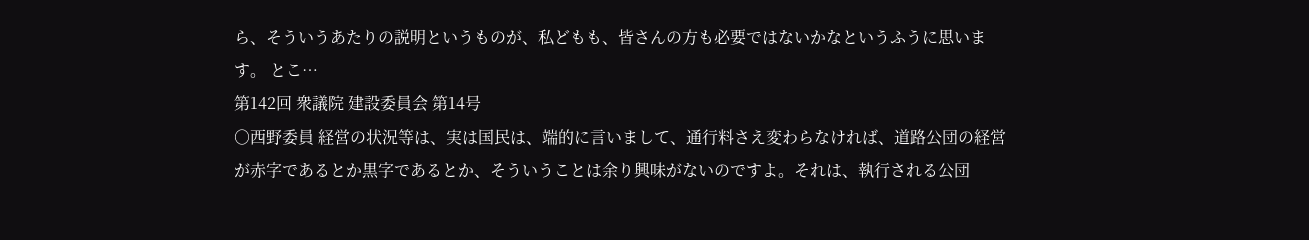ら、そういうあたりの説明というものが、私どもも、皆さんの方も必要ではないかなというふうに思います。 とこ…
第142回 衆議院 建設委員会 第14号
○西野委員 経営の状況等は、実は国民は、端的に言いまして、通行料さえ変わらなければ、道路公団の経営が赤字であるとか黒字であるとか、そういうことは余り興味がないのですよ。それは、執行される公団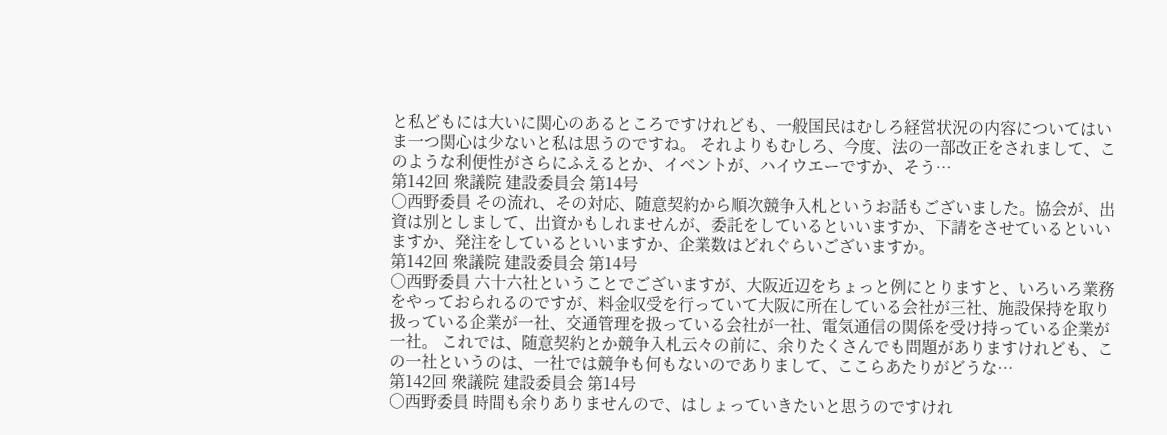と私どもには大いに関心のあるところですけれども、一般国民はむしろ経営状況の内容についてはいま一つ関心は少ないと私は思うのですね。 それよりもむしろ、今度、法の一部改正をされまして、このような利便性がさらにふえるとか、イベントが、ハイウエーですか、そう…
第142回 衆議院 建設委員会 第14号
○西野委員 その流れ、その対応、随意契約から順次競争入札というお話もございました。協会が、出資は別としまして、出資かもしれませんが、委託をしているといいますか、下請をさせているといいますか、発注をしているといいますか、企業数はどれぐらいございますか。
第142回 衆議院 建設委員会 第14号
○西野委員 六十六社ということでございますが、大阪近辺をちょっと例にとりますと、いろいろ業務をやっておられるのですが、料金収受を行っていて大阪に所在している会社が三社、施設保持を取り扱っている企業が一社、交通管理を扱っている会社が一社、電気通信の関係を受け持っている企業が一社。 これでは、随意契約とか競争入札云々の前に、余りたくさんでも問題がありますけれども、この一社というのは、一社では競争も何もないのでありまして、ここらあたりがどうな…
第142回 衆議院 建設委員会 第14号
○西野委員 時間も余りありませんので、はしょっていきたいと思うのですけれ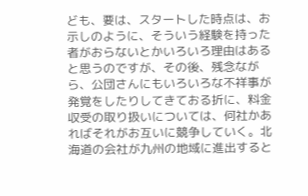ども、要は、スタートした時点は、お示しのように、そういう経験を持った者がおらないとかいろいろ理由はあると思うのですが、その後、残念ながら、公団さんにもいろいろな不祥事が発覚をしたりしてきておる折に、料金収受の取り扱いについては、何社かあればそれがお互いに競争していく。北海道の会社が九州の地域に進出すると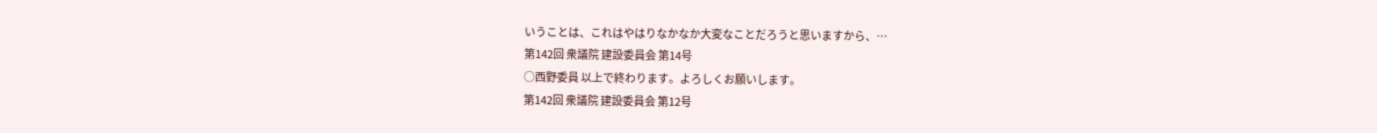いうことは、これはやはりなかなか大変なことだろうと思いますから、…
第142回 衆議院 建設委員会 第14号
○西野委員 以上で終わります。よろしくお願いします。
第142回 衆議院 建設委員会 第12号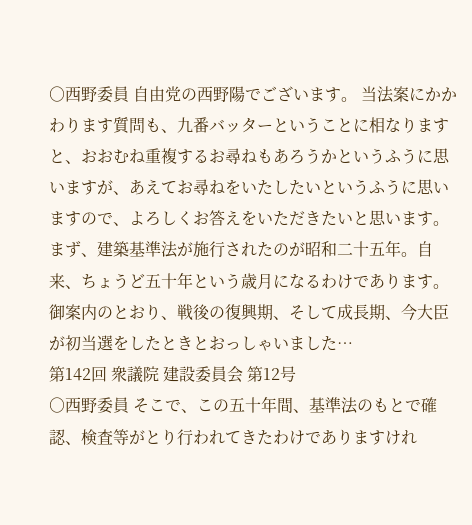○西野委員 自由党の西野陽でございます。 当法案にかかわります質問も、九番バッターということに相なりますと、おおむね重複するお尋ねもあろうかというふうに思いますが、あえてお尋ねをいたしたいというふうに思いますので、よろしくお答えをいただきたいと思います。 まず、建築基準法が施行されたのが昭和二十五年。自来、ちょうど五十年という歳月になるわけであります。御案内のとおり、戦後の復興期、そして成長期、今大臣が初当選をしたときとおっしゃいました…
第142回 衆議院 建設委員会 第12号
○西野委員 そこで、この五十年間、基準法のもとで確認、検査等がとり行われてきたわけでありますけれ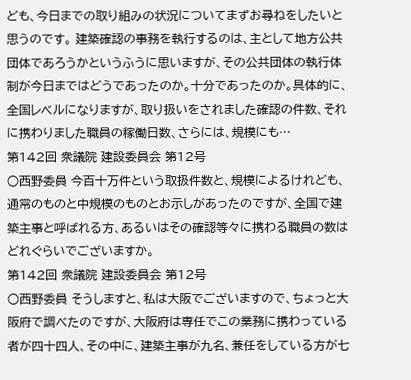ども、今日までの取り組みの状況についてまずお尋ねをしたいと思うのです。 建築確認の事務を執行するのは、主として地方公共団体であろうかというふうに思いますが、その公共団体の執行体制が今日まではどうであったのか。十分であったのか。具体的に、全国レベルになりますが、取り扱いをされました確認の件数、それに携わりました職員の稼働日数、さらには、規模にも…
第142回 衆議院 建設委員会 第12号
○西野委員 今百十万件という取扱件数と、規模によるけれども、通常のものと中規模のものとお示しがあったのですが、全国で建築主事と呼ばれる方、あるいはその確認等々に携わる職員の数はどれぐらいでございますか。
第142回 衆議院 建設委員会 第12号
○西野委員 そうしますと、私は大阪でございますので、ちょっと大阪府で調べたのですが、大阪府は専任でこの業務に携わっている者が四十四人、その中に、建築主事が九名、兼任をしている方が七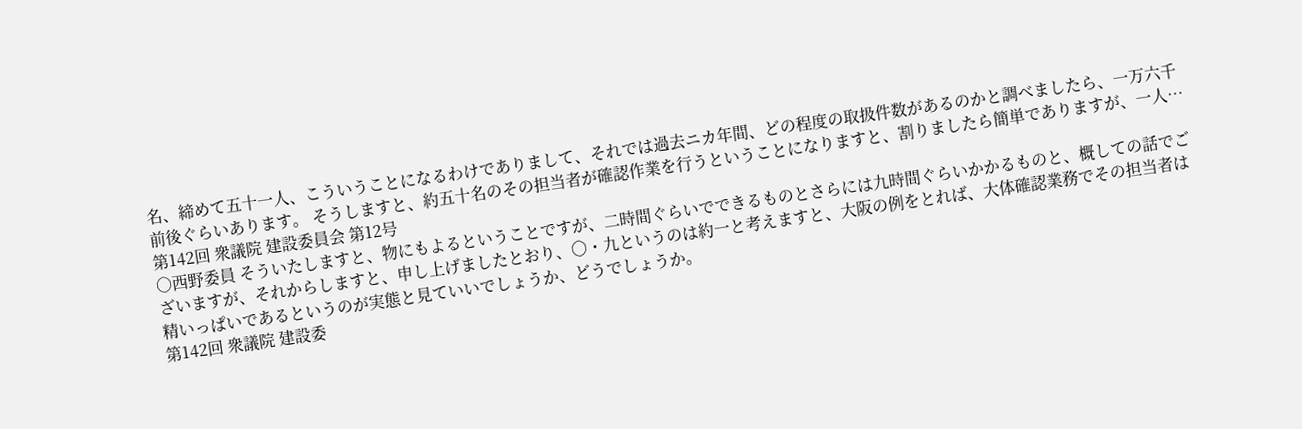名、締めて五十一人、こういうことになるわけでありまして、それでは過去ニカ年間、どの程度の取扱件数があるのかと調べましたら、一万六千前後ぐらいあります。 そうしますと、約五十名のその担当者が確認作業を行うということになりますと、割りましたら簡単でありますが、一人…
第142回 衆議院 建設委員会 第12号
○西野委員 そういたしますと、物にもよるということですが、二時間ぐらいでできるものとさらには九時間ぐらいかかるものと、概しての話でございますが、それからしますと、申し上げましたとおり、〇・九というのは約一と考えますと、大阪の例をとれば、大体確認業務でその担当者は精いっぱいであるというのが実態と見ていいでしょうか、どうでしょうか。
第142回 衆議院 建設委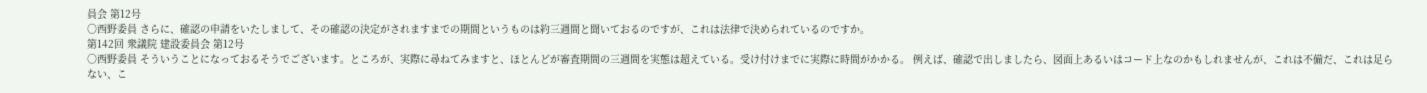員会 第12号
○西野委員 さらに、確認の申請をいたしまして、その確認の決定がされますまでの期間というものは約三週間と聞いておるのですが、これは法律で決められているのですか。
第142回 衆議院 建設委員会 第12号
○西野委員 そういうことになっておるそうでございます。ところが、実際に尋ねてみますと、ほとんどが審査期間の三週間を実態は超えている。受け付けまでに実際に時間がかかる。 例えば、確認で出しましたら、図面上あるいはコード上なのかもしれませんが、これは不備だ、これは足らない、こ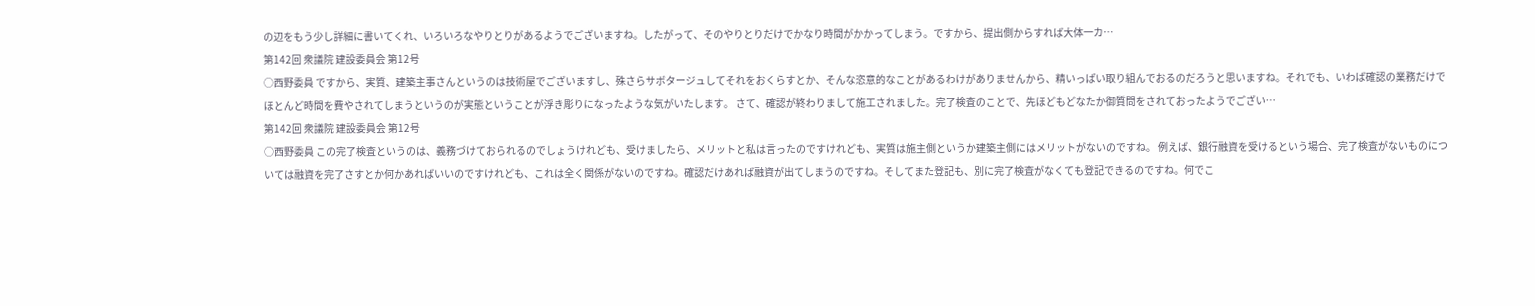の辺をもう少し詳細に書いてくれ、いろいろなやりとりがあるようでございますね。したがって、そのやりとりだけでかなり時間がかかってしまう。ですから、提出側からすれば大体一カ…
第142回 衆議院 建設委員会 第12号
○西野委員 ですから、実質、建築主事さんというのは技術屋でございますし、殊さらサボタージュしてそれをおくらすとか、そんな恣意的なことがあるわけがありませんから、精いっぱい取り組んでおるのだろうと思いますね。それでも、いわば確認の業務だけでほとんど時間を費やされてしまうというのが実態ということが浮き彫りになったような気がいたします。 さて、確認が終わりまして施工されました。完了検査のことで、先ほどもどなたか御質問をされておったようでござい…
第142回 衆議院 建設委員会 第12号
○西野委員 この完了検査というのは、義務づけておられるのでしょうけれども、受けましたら、メリットと私は言ったのですけれども、実質は施主側というか建築主側にはメリットがないのですね。 例えば、銀行融資を受けるという場合、完了検査がないものについては融資を完了さすとか何かあればいいのですけれども、これは全く関係がないのですね。確認だけあれば融資が出てしまうのですね。そしてまた登記も、別に完了検査がなくても登記できるのですね。何でこ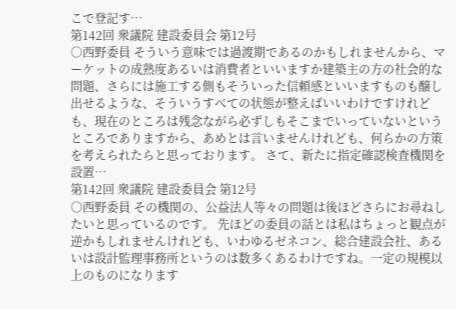こで登記す…
第142回 衆議院 建設委員会 第12号
○西野委員 そういう意味では過渡期であるのかもしれませんから、マーケットの成熟度あるいは消費者といいますか建築主の方の社会的な問題、さらには施工する側もそういった信頼感といいますものも醸し出せるような、そういうすべての状態が整えばいいわけですけれども、現在のところは残念ながら必ずしもそこまでいっていないというところでありますから、あめとは言いませんけれども、何らかの方策を考えられたらと思っております。 さて、新たに指定確認検査機関を設置…
第142回 衆議院 建設委員会 第12号
○西野委員 その機関の、公益法人等々の問題は後ほどさらにお尋ねしたいと思っているのです。 先ほどの委員の話とは私はちょっと観点が逆かもしれませんけれども、いわゆるゼネコン、総合建設会社、あるいは設計監理事務所というのは数多くあるわけですね。一定の規模以上のものになります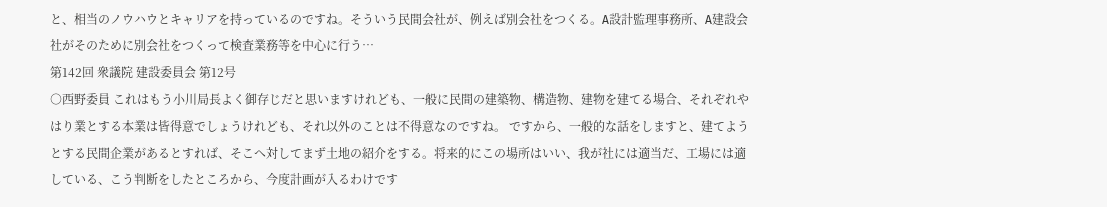と、相当のノウハウとキャリアを持っているのですね。そういう民間会社が、例えば別会社をつくる。A設計監理事務所、A建設会社がそのために別会社をつくって検査業務等を中心に行う…
第142回 衆議院 建設委員会 第12号
○西野委員 これはもう小川局長よく御存じだと思いますけれども、一般に民間の建築物、構造物、建物を建てる場合、それぞれやはり業とする本業は皆得意でしょうけれども、それ以外のことは不得意なのですね。 ですから、一般的な話をしますと、建てようとする民間企業があるとすれば、そこへ対してまず土地の紹介をする。将来的にこの場所はいい、我が社には適当だ、工場には適している、こう判断をしたところから、今度計画が入るわけです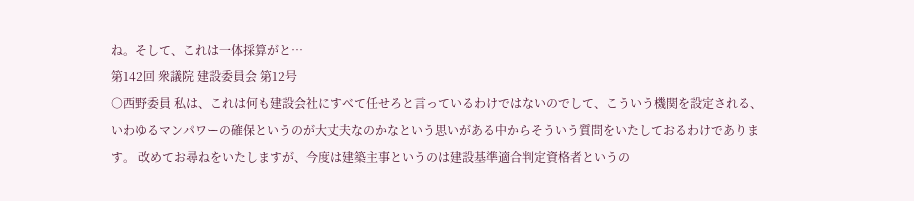ね。そして、これは一体採算がと…
第142回 衆議院 建設委員会 第12号
○西野委員 私は、これは何も建設会社にすべて任せろと言っているわけではないのでして、こういう機関を設定される、いわゆるマンパワーの確保というのが大丈夫なのかなという思いがある中からそういう質問をいたしておるわけであります。 改めてお尋ねをいたしますが、今度は建築主事というのは建設基準適合判定資格者というの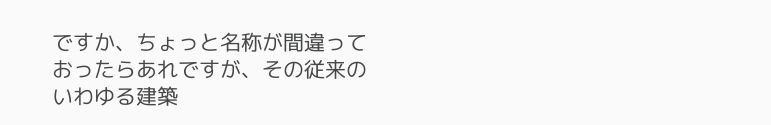ですか、ちょっと名称が間違っておったらあれですが、その従来のいわゆる建築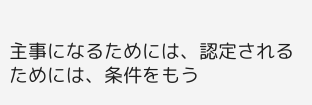主事になるためには、認定されるためには、条件をもう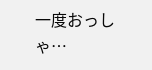一度おっしゃ…